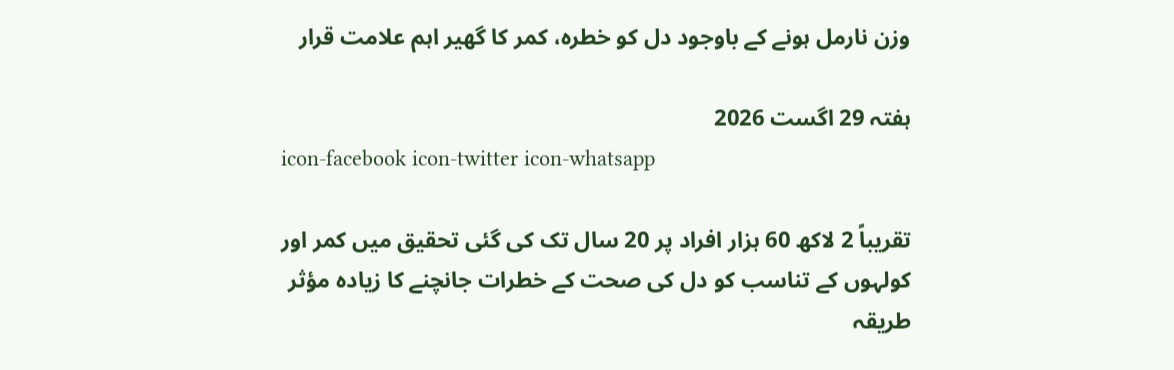وزن نارمل ہونے کے باوجود دل کو خطرہ، کمر کا گھیر اہم علامت قرار

ہفتہ 29 اگست 2026
icon-facebook icon-twitter icon-whatsapp

تقریباً 2 لاکھ 60 ہزار افراد پر 20 سال تک کی گئی تحقیق میں کمر اور کولہوں کے تناسب کو دل کی صحت کے خطرات جانچنے کا زیادہ مؤثر طریقہ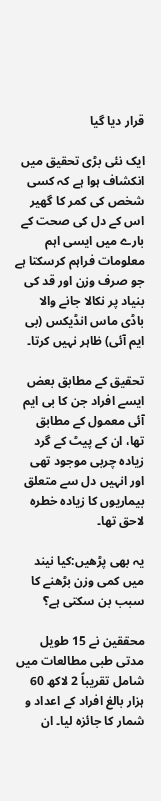قرار دیا گیا

ایک نئی بڑی تحقیق میں انکشاف ہوا ہے کہ کسی شخص کی کمر کا گھیر اس کے دل کی صحت کے بارے میں ایسی اہم معلومات فراہم کرسکتا ہے جو صرف وزن اور قد کی بنیاد پر نکالا جانے والا باڈی ماس انڈیکس (بی ایم آئی) ظاہر نہیں کرتا۔

تحقیق کے مطابق بعض ایسے افراد جن کا بی ایم آئی معمول کے مطابق تھا، ان کے پیٹ کے گرد زیادہ چربی موجود تھی اور انہیں دل سے متعلق بیماریوں کا زیادہ خطرہ لاحق تھا۔

یہ بھی پڑھیں:کیا نیند میں کمی وزن بڑھنے کا سبب بن سکتی ہے؟

محققین نے 15 طویل مدتی طبی مطالعات میں شامل تقریباً 2 لاکھ 60 ہزار بالغ افراد کے اعداد و شمار کا جائزہ لیا۔ ان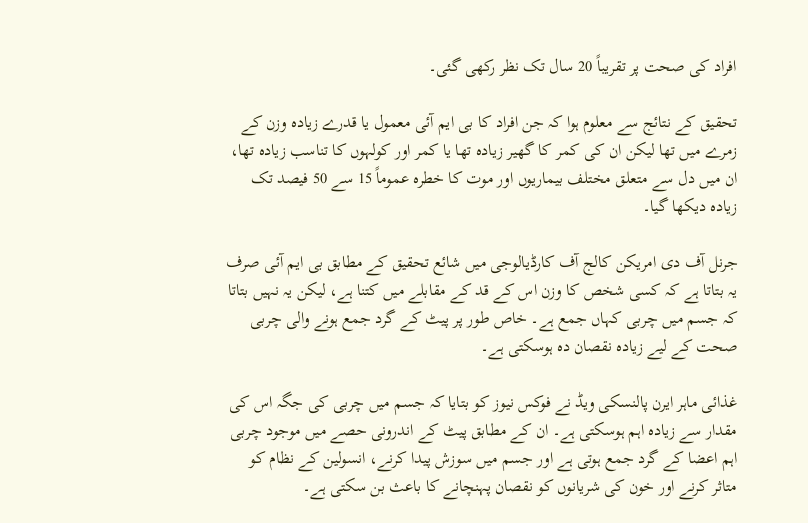افراد کی صحت پر تقریباً 20 سال تک نظر رکھی گئی۔

تحقیق کے نتائج سے معلوم ہوا کہ جن افراد کا بی ایم آئی معمول یا قدرے زیادہ وزن کے زمرے میں تھا لیکن ان کی کمر کا گھیر زیادہ تھا یا کمر اور کولہوں کا تناسب زیادہ تھا، ان میں دل سے متعلق مختلف بیماریوں اور موت کا خطرہ عموماً 15 سے 50 فیصد تک زیادہ دیکھا گیا۔

جرنل آف دی امریکن کالج آف کارڈیالوجی میں شائع تحقیق کے مطابق بی ایم آئی صرف یہ بتاتا ہے کہ کسی شخص کا وزن اس کے قد کے مقابلے میں کتنا ہے، لیکن یہ نہیں بتاتا کہ جسم میں چربی کہاں جمع ہے۔ خاص طور پر پیٹ کے گرد جمع ہونے والی چربی صحت کے لیے زیادہ نقصان دہ ہوسکتی ہے۔

غذائی ماہر ایرن پالنسکی ویڈ نے فوکس نیوز کو بتایا کہ جسم میں چربی کی جگہ اس کی مقدار سے زیادہ اہم ہوسکتی ہے۔ ان کے مطابق پیٹ کے اندرونی حصے میں موجود چربی اہم اعضا کے گرد جمع ہوتی ہے اور جسم میں سوزش پیدا کرنے، انسولین کے نظام کو متاثر کرنے اور خون کی شریانوں کو نقصان پہنچانے کا باعث بن سکتی ہے۔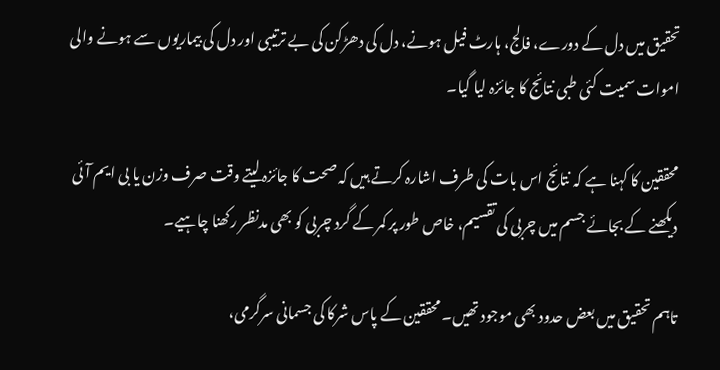تحقیق میں دل کے دورے، فالج، ہارٹ فیل ہونے، دل کی دھڑکن کی بے ترتیبی اور دل کی بیماریوں سے ہونے والی اموات سمیت کئی طبی نتائج کا جائزہ لیا گیا۔

محققین کا کہنا ہے کہ نتائج اس بات کی طرف اشارہ کرتے ہیں کہ صحت کا جائزہ لیتے وقت صرف وزن یا بی ایم آئی دیکھنے کے بجائے جسم میں چربی کی تقسیم، خاص طور پر کمر کے گرد چربی کو بھی مدنظر رکھنا چاہیے۔

تاہم تحقیق میں بعض حدود بھی موجود تھیں۔ محققین کے پاس شرکا کی جسمانی سرگرمی،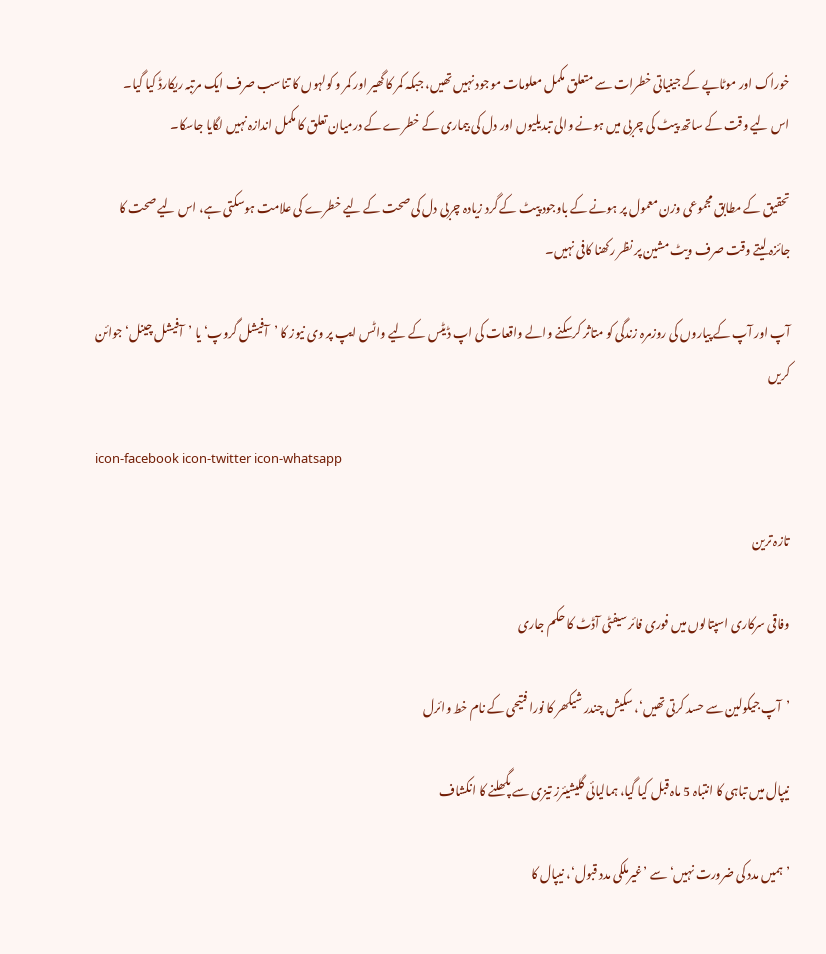خوراک اور موٹاپے کے جینیاتی خطرات سے متعلق مکمل معلومات موجود نہیں تھیں، جبکہ کمر کا گھیر اور کمر و کولہوں کا تناسب صرف ایک مرتبہ ریکارڈ کیا گیا۔ اس لیے وقت کے ساتھ پیٹ کی چربی میں ہونے والی تبدیلیوں اور دل کی بیماری کے خطرے کے درمیان تعلق کا مکمل اندازہ نہیں لگایا جاسکا۔

تحقیق کے مطابق مجموعی وزن معمول پر ہونے کے باوجود پیٹ کے گرد زیادہ چربی دل کی صحت کے لیے خطرے کی علامت ہوسکتی ہے، اس لیے صحت کا جائزہ لیتے وقت صرف ویٹ مشین پر نظر رکھنا کافی نہیں۔

آپ اور آپ کے پیاروں کی روزمرہ زندگی کو متاثر کرسکنے والے واقعات کی اپ ڈیٹس کے لیے واٹس ایپ پر وی نیوز کا ’آفیشل گروپ‘ یا ’آفیشل چینل‘ جوائن کریں

icon-facebook icon-twitter icon-whatsapp

تازہ ترین

وفاقی سرکاری اسپتالوں میں فوری فائر سیفٹی آڈٹ کا حکم جاری

’آپ جیکولین سے حسد کرتی تھیں‘، سکیش چندر شیکھر کا نورا فتیحی کے نام خط وائرل

نیپال میں تباہی کا انتباہ 5 ماہ قبل کیا گیا، ہمالیائی گلیشیئرز تیزی سے پگھلنے کا انکشاف

’ہمیں مدد کی ضرورت نہیں‘ سے ’غیرملکی مدد قبول‘، نیپال کا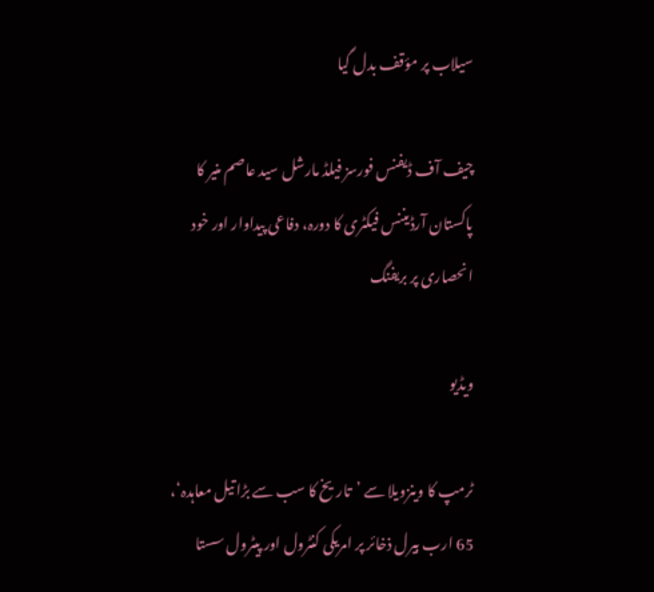سیلاب پر مؤقف بدل گیا

چیف آف ڈیفنس فورسز فیلڈ مارشل سید عاصم منیر کا پاکستان آرڈیننس فیکٹری کا دورہ، دفاعی پیداوار اور خود انحصاری پر بریفنگ

ویڈیو

ٹرمپ کا وینزویلا سے ’تاریخ کا سب سے بڑا تیل معاہدہ‘، 65 ارب بیرل ذخائر پر امریکی کنٹرول اور پیٹرول سستا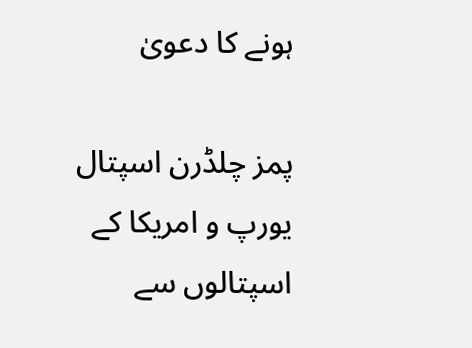ہونے کا دعویٰ

پمز چلڈرن اسپتال یورپ و امریکا کے اسپتالوں سے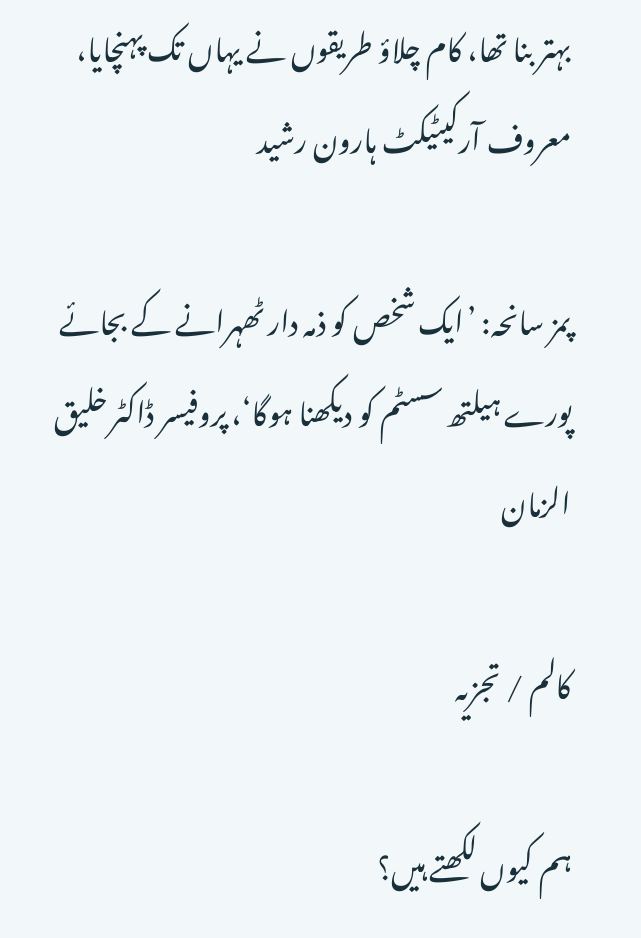بہتر بنا تھا، کام چلاؤ طریقوں نے یہاں تک پہنچایا، معروف آرکیٹیکٹ ہارون رشید

پمز سانحہ: ’ایک شخص کو ذمہ دار ٹھہرانے کے بجائے پورے ہیلتھ سسٹم کو دیکھنا ہوگا‘، پروفیسر ڈاکٹر خلیق الزمان

کالم / تجزیہ

ہم کیوں لکھتے ہیں؟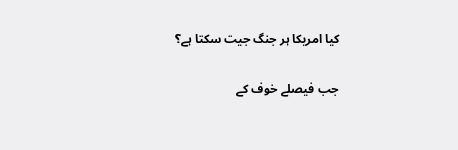کیا امریکا ہر جنگ جیت سکتا ہے؟

جب فیصلے خوف کے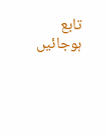تابع ہوجائیں